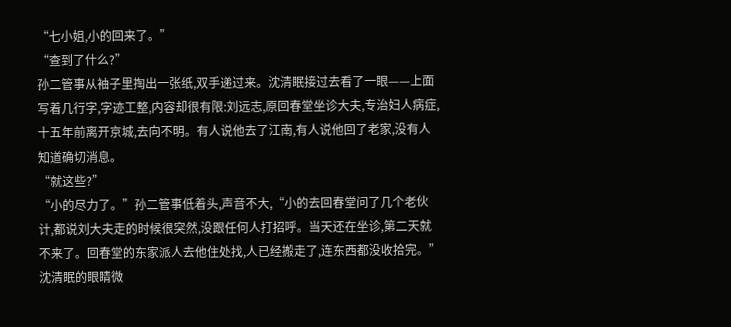“七小姐,小的回来了。”
“查到了什么?”
孙二管事从袖子里掏出一张纸,双手递过来。沈清眠接过去看了一眼——上面写着几行字,字迹工整,内容却很有限:刘远志,原回春堂坐诊大夫,专治妇人病症,十五年前离开京城,去向不明。有人说他去了江南,有人说他回了老家,没有人知道确切消息。
“就这些?”
“小的尽力了。”孙二管事低着头,声音不大,“小的去回春堂问了几个老伙计,都说刘大夫走的时候很突然,没跟任何人打招呼。当天还在坐诊,第二天就不来了。回春堂的东家派人去他住处找,人已经搬走了,连东西都没收拾完。”
沈清眠的眼睛微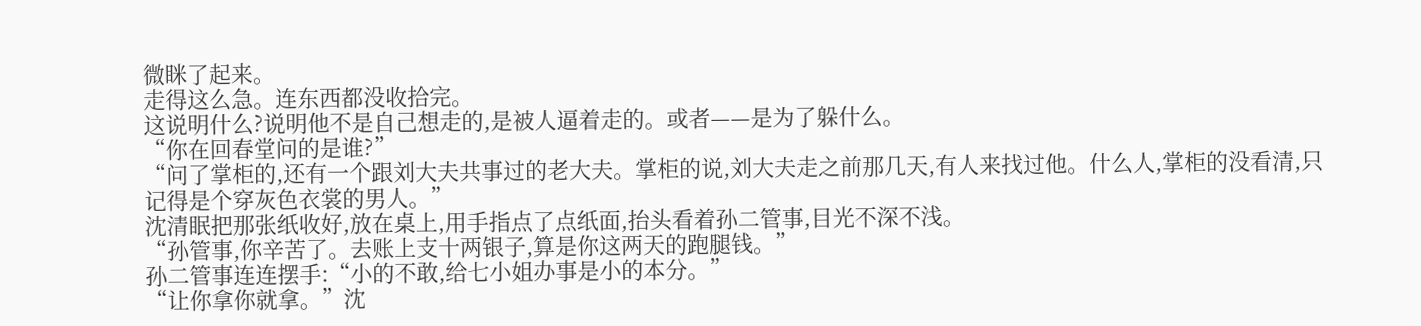微眯了起来。
走得这么急。连东西都没收拾完。
这说明什么?说明他不是自己想走的,是被人逼着走的。或者——是为了躲什么。
“你在回春堂问的是谁?”
“问了掌柜的,还有一个跟刘大夫共事过的老大夫。掌柜的说,刘大夫走之前那几天,有人来找过他。什么人,掌柜的没看清,只记得是个穿灰色衣裳的男人。”
沈清眠把那张纸收好,放在桌上,用手指点了点纸面,抬头看着孙二管事,目光不深不浅。
“孙管事,你辛苦了。去账上支十两银子,算是你这两天的跑腿钱。”
孙二管事连连摆手:“小的不敢,给七小姐办事是小的本分。”
“让你拿你就拿。”沈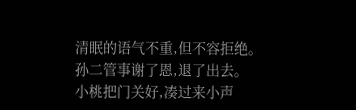清眠的语气不重,但不容拒绝。
孙二管事谢了恩,退了出去。
小桃把门关好,凑过来小声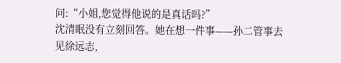问:“小姐,您觉得他说的是真话吗?”
沈清眠没有立刻回答。她在想一件事——孙二管事去见徐远志,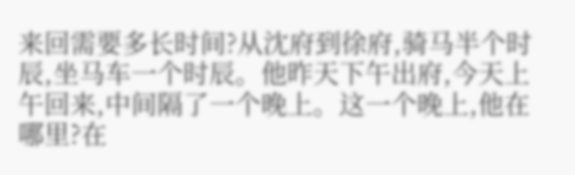来回需要多长时间?从沈府到徐府,骑马半个时辰,坐马车一个时辰。他昨天下午出府,今天上午回来,中间隔了一个晚上。这一个晚上,他在哪里?在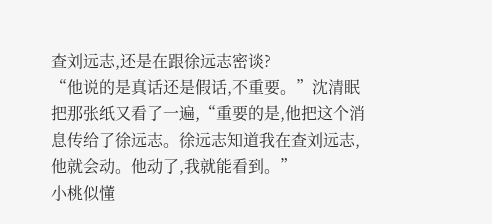查刘远志,还是在跟徐远志密谈?
“他说的是真话还是假话,不重要。”沈清眠把那张纸又看了一遍,“重要的是,他把这个消息传给了徐远志。徐远志知道我在查刘远志,他就会动。他动了,我就能看到。”
小桃似懂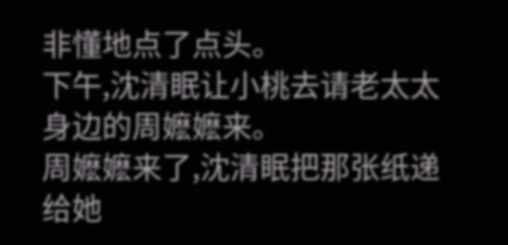非懂地点了点头。
下午,沈清眠让小桃去请老太太身边的周嬷嬷来。
周嬷嬷来了,沈清眠把那张纸递给她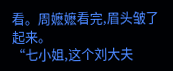看。周嬷嬷看完,眉头皱了起来。
“七小姐,这个刘大夫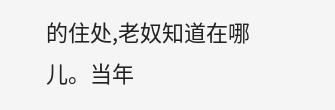的住处,老奴知道在哪儿。当年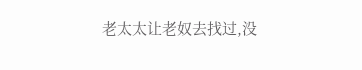老太太让老奴去找过,没